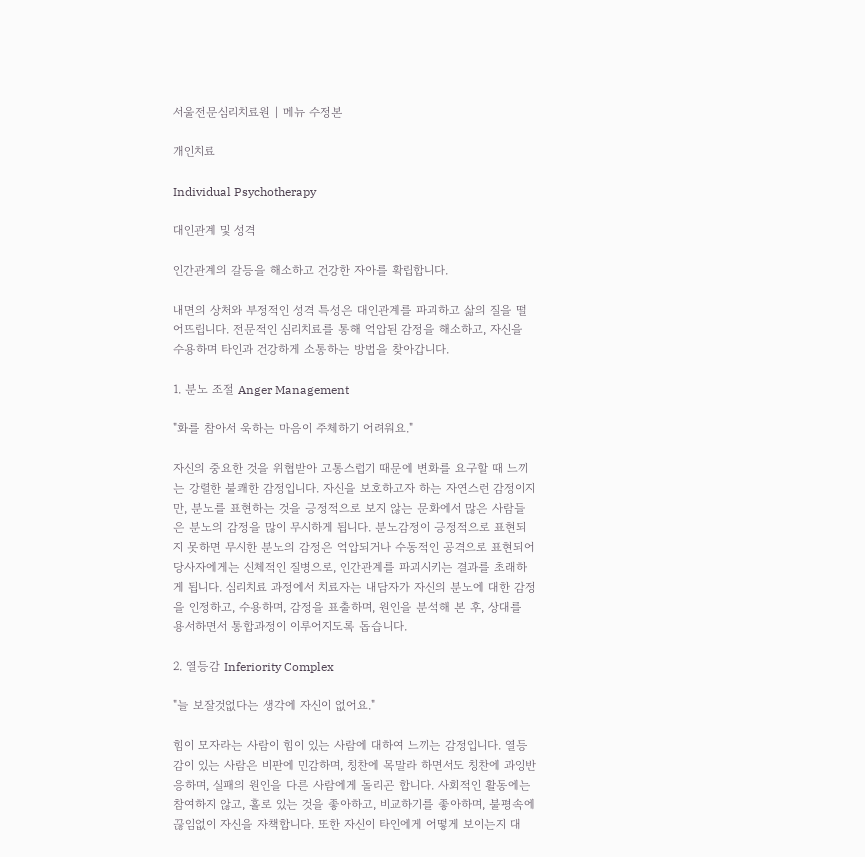서울전문심리치료원 | 메뉴 수정본

개인치료

Individual Psychotherapy

대인관계 및 성격

인간관계의 갈등을 해소하고 건강한 자아를 확립합니다.

내면의 상처와 부정적인 성격 특성은 대인관계를 파괴하고 삶의 질을 떨어뜨립니다. 전문적인 심리치료를 통해 억압된 감정을 해소하고, 자신을 수용하며 타인과 건강하게 소통하는 방법을 찾아갑니다.

1. 분노 조절 Anger Management

"화를 참아서 욱하는 마음이 주체하기 어려워요."

자신의 중요한 것을 위협받아 고통스럽기 때문에 변화를 요구할 때 느끼는 강렬한 불쾌한 감정입니다. 자신을 보호하고자 하는 자연스런 감정이지만, 분노를 표현하는 것을 긍정적으로 보지 않는 문화에서 많은 사람들은 분노의 감정을 많이 무시하게 됩니다. 분노감정이 긍정적으로 표현되지 못하면 무시한 분노의 감정은 억압되거나 수동적인 공격으로 표현되어 당사자에게는 신체적인 질병으로, 인간관계를 파괴시키는 결과를 초래하게 됩니다. 심리치료 과정에서 치료자는 내담자가 자신의 분노에 대한 감정을 인정하고, 수용하며, 감정을 표출하며, 원인을 분석해 본 후, 상대를 용서하면서 통합과정이 이루어지도록 돕습니다.

2. 열등감 Inferiority Complex

"늘 보잘것없다는 생각에 자신이 없어요."

힘이 모자라는 사람이 힘이 있는 사람에 대하여 느끼는 감정입니다. 열등감이 있는 사람은 비판에 민감하며, 칭찬에 목말라 하면서도 칭찬에 과잉반응하며, 실패의 원인을 다른 사람에게 돌리곤 합니다. 사회적인 활동에는 참여하지 않고, 홀로 있는 것을 좋아하고, 비교하기를 좋아하며, 불평속에 끊임없이 자신을 자책합니다. 또한 자신이 타인에게 어떻게 보이는지 대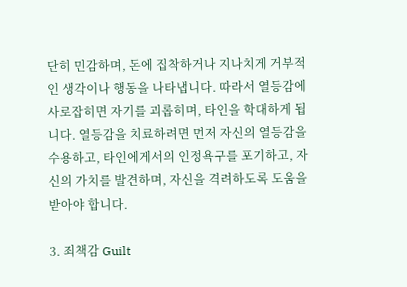단히 민감하며, 돈에 집착하거나 지나치게 거부적인 생각이나 행동을 나타냅니다. 따라서 열등감에 사로잡히면 자기를 괴롭히며, 타인을 학대하게 됩니다. 열등감을 치료하려면 먼저 자신의 열등감을 수용하고, 타인에게서의 인정욕구를 포기하고, 자신의 가치를 발견하며, 자신을 격려하도록 도움을 받아야 합니다.

3. 죄책감 Guilt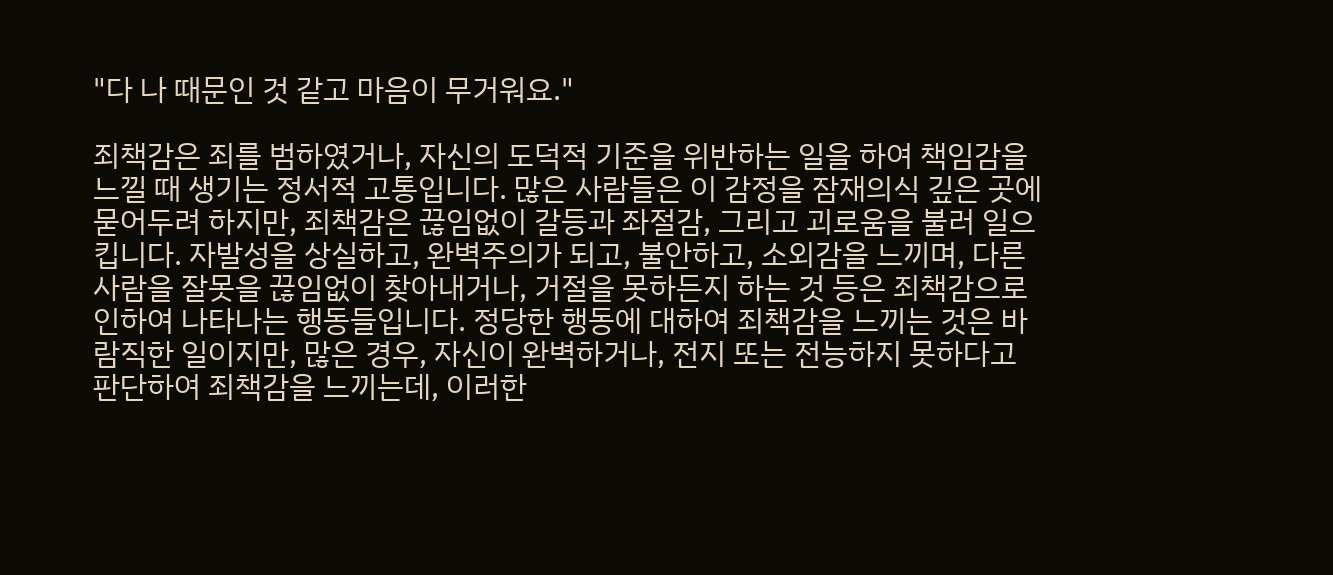"다 나 때문인 것 같고 마음이 무거워요."

죄책감은 죄를 범하였거나, 자신의 도덕적 기준을 위반하는 일을 하여 책임감을 느낄 때 생기는 정서적 고통입니다. 많은 사람들은 이 감정을 잠재의식 깊은 곳에 묻어두려 하지만, 죄책감은 끊임없이 갈등과 좌절감, 그리고 괴로움을 불러 일으킵니다. 자발성을 상실하고, 완벽주의가 되고, 불안하고, 소외감을 느끼며, 다른 사람을 잘못을 끊임없이 찾아내거나, 거절을 못하든지 하는 것 등은 죄책감으로 인하여 나타나는 행동들입니다. 정당한 행동에 대하여 죄책감을 느끼는 것은 바람직한 일이지만, 많은 경우, 자신이 완벽하거나, 전지 또는 전능하지 못하다고 판단하여 죄책감을 느끼는데, 이러한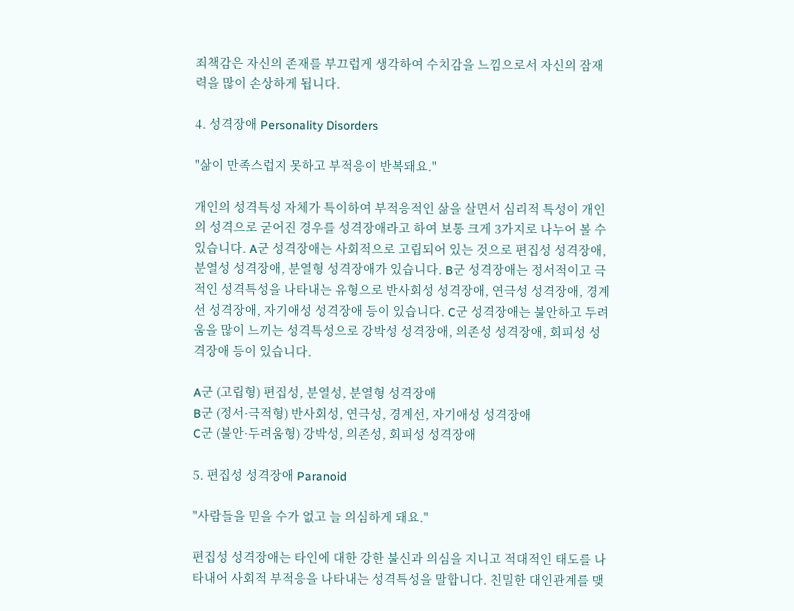죄책감은 자신의 존재를 부끄럽게 생각하여 수치감을 느낌으로서 자신의 잠재력을 많이 손상하게 됩니다.

4. 성격장애 Personality Disorders

"삶이 만족스럽지 못하고 부적응이 반복돼요."

개인의 성격특성 자체가 특이하여 부적응적인 삶을 살면서 심리적 특성이 개인의 성격으로 굳어진 경우를 성격장애라고 하여 보통 크게 3가지로 나누어 볼 수 있습니다. A군 성격장애는 사회적으로 고립되어 있는 것으로 편집성 성격장애, 분열성 성격장애, 분열형 성격장애가 있습니다. B군 성격장애는 정서적이고 극적인 성격특성을 나타내는 유형으로 반사회성 성격장애, 연극성 성격장애, 경계선 성격장애, 자기애성 성격장애 등이 있습니다. C군 성격장애는 불안하고 두려움을 많이 느끼는 성격특성으로 강박성 성격장애, 의존성 성격장애, 회피성 성격장애 등이 있습니다.

A군 (고립형) 편집성, 분열성, 분열형 성격장애
B군 (정서·극적형) 반사회성, 연극성, 경계선, 자기애성 성격장애
C군 (불안·두려움형) 강박성, 의존성, 회피성 성격장애

5. 편집성 성격장애 Paranoid

"사람들을 믿을 수가 없고 늘 의심하게 돼요."

편집성 성격장애는 타인에 대한 강한 불신과 의심을 지니고 적대적인 태도를 나타내어 사회적 부적응을 나타내는 성격특성을 말합니다. 친밀한 대인관계를 맺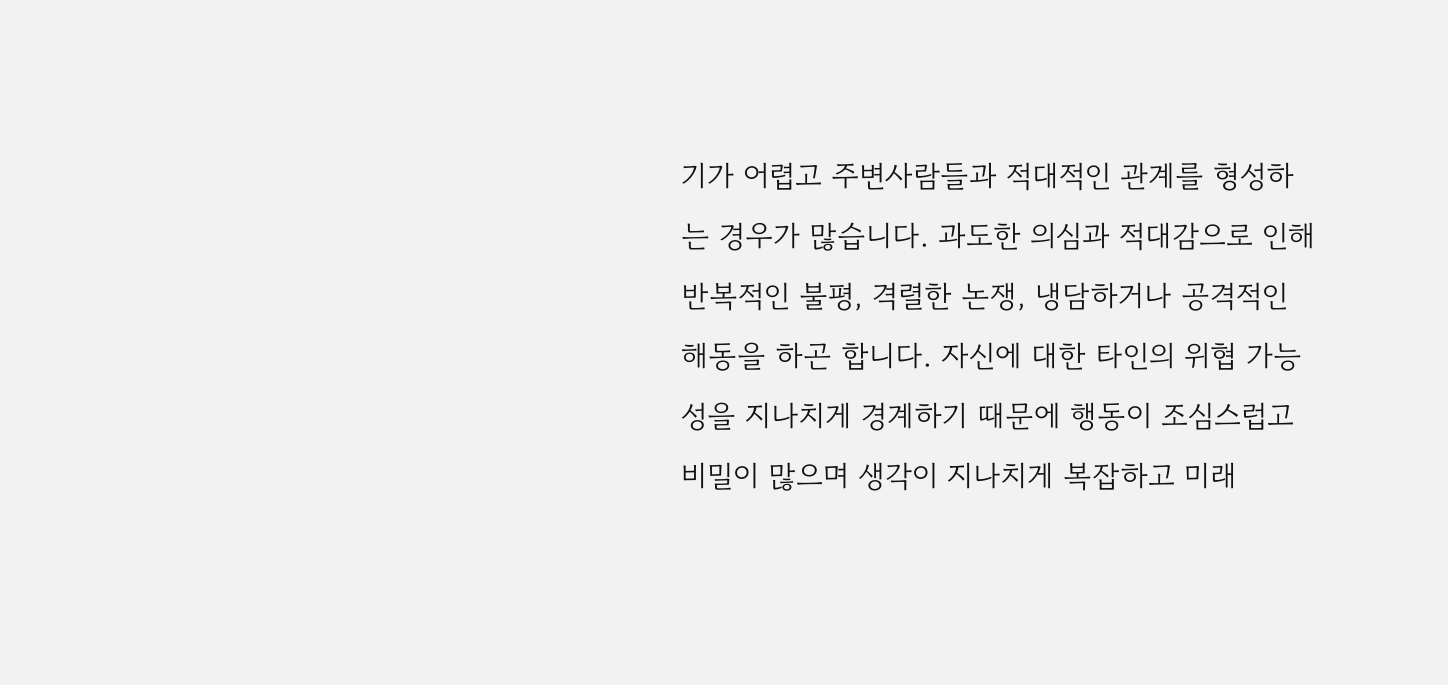기가 어렵고 주변사람들과 적대적인 관계를 형성하는 경우가 많습니다. 과도한 의심과 적대감으로 인해 반복적인 불평, 격렬한 논쟁, 냉담하거나 공격적인 해동을 하곤 합니다. 자신에 대한 타인의 위협 가능성을 지나치게 경계하기 때문에 행동이 조심스럽고 비밀이 많으며 생각이 지나치게 복잡하고 미래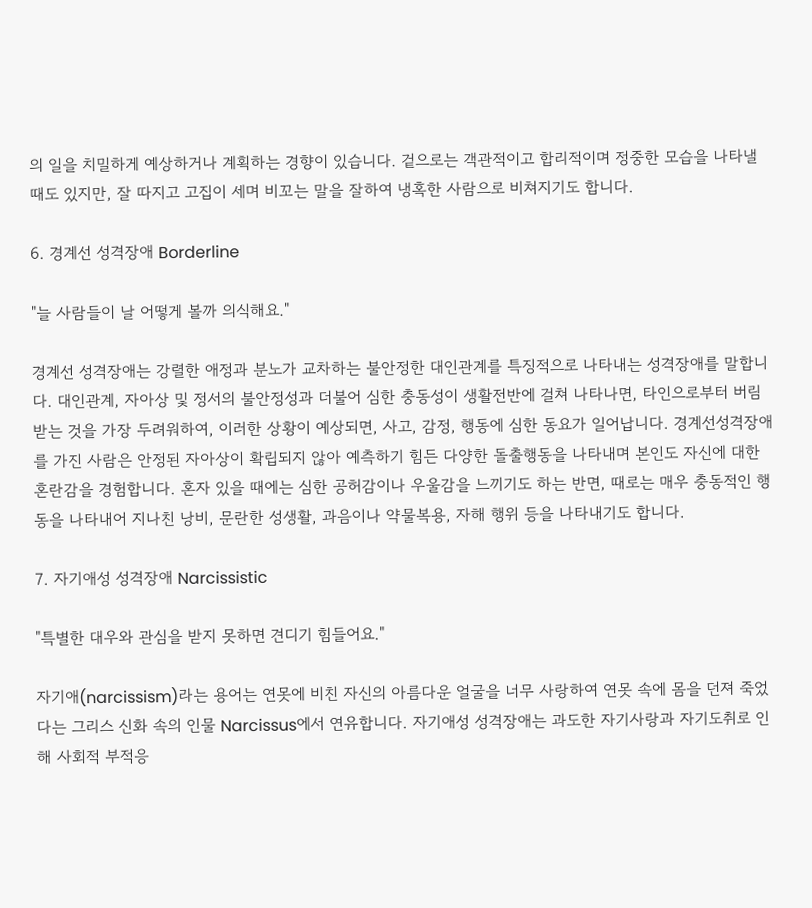의 일을 치밀하게 예상하거나 계획하는 경향이 있습니다. 겉으로는 객관적이고 합리적이며 정중한 모습을 나타낼 때도 있지만, 잘 따지고 고집이 세며 비꼬는 말을 잘하여 냉혹한 사람으로 비쳐지기도 합니다.

6. 경계선 성격장애 Borderline

"늘 사람들이 날 어떻게 볼까 의식해요."

경계선 성격장애는 강렬한 애정과 분노가 교차하는 불안정한 대인관계를 특징적으로 나타내는 성격장애를 말합니다. 대인관계, 자아상 및 정서의 불안정성과 더불어 심한 충동성이 생활전반에 걸쳐 나타나면, 타인으로부터 버림받는 것을 가장 두려워하여, 이러한 상황이 예상되면, 사고, 감정, 행동에 심한 동요가 일어납니다. 경계선성격장애를 가진 사람은 안정된 자아상이 확립되지 않아 예측하기 힘든 다양한 돌출행동을 나타내며 본인도 자신에 대한 혼란감을 경험합니다. 혼자 있을 때에는 심한 공허감이나 우울감을 느끼기도 하는 반면, 때로는 매우 충동적인 행동을 나타내어 지나친 낭비, 문란한 성생활, 과음이나 약물복용, 자해 행위 등을 나타내기도 합니다.

7. 자기애성 성격장애 Narcissistic

"특별한 대우와 관심을 받지 못하면 견디기 힘들어요."

자기애(narcissism)라는 용어는 연못에 비친 자신의 아름다운 얼굴을 너무 사랑하여 연못 속에 몸을 던져 죽었다는 그리스 신화 속의 인물 Narcissus에서 연유합니다. 자기애성 성격장애는 과도한 자기사랑과 자기도취로 인해 사회적 부적응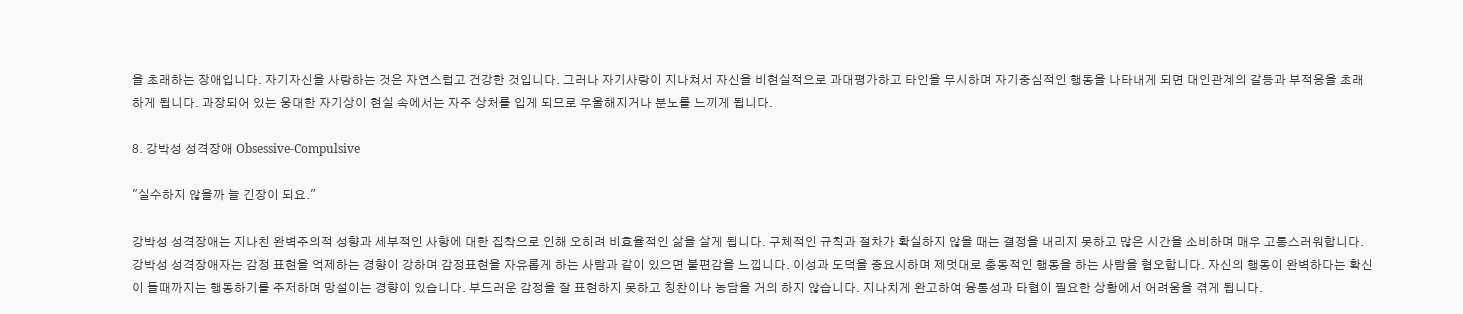을 초래하는 장애입니다. 자기자신을 사랑하는 것은 자연스럽고 건강한 것입니다. 그러나 자기사랑이 지나쳐서 자신을 비현실적으로 과대평가하고 타인을 무시하며 자기중심적인 행동을 나타내게 되면 대인관계의 갈등과 부적응을 초래하게 됩니다. 과장되어 있는 웅대한 자기상이 현실 속에서는 자주 상처를 입게 되므로 우울해지거나 분노를 느끼게 됩니다.

8. 강박성 성격장애 Obsessive-Compulsive

"실수하지 않을까 늘 긴장이 되요."

강박성 성격장애는 지나친 완벽주의적 성향과 세부적인 사항에 대한 집착으로 인해 오히려 비효율적인 삶을 살게 됩니다. 구체적인 규칙과 절차가 확실하지 않을 때는 결정을 내리지 못하고 많은 시간을 소비하며 매우 고통스러워합니다. 강박성 성격장애자는 감정 표현을 억제하는 경향이 강하며 감정표현을 자유롭게 하는 사람과 같이 있으면 불편감을 느낍니다. 이성과 도덕을 중요시하며 제멋대로 충동적인 행동을 하는 사람을 혐오합니다. 자신의 행동이 완벽하다는 확신이 들때까지는 행동하기를 주저하며 망설이는 경향이 있습니다. 부드러운 감정을 잘 표현하지 못하고 칭찬이나 농담을 거의 하지 않습니다. 지나치게 완고하여 융통성과 타협이 필요한 상황에서 어려움을 겪게 됩니다.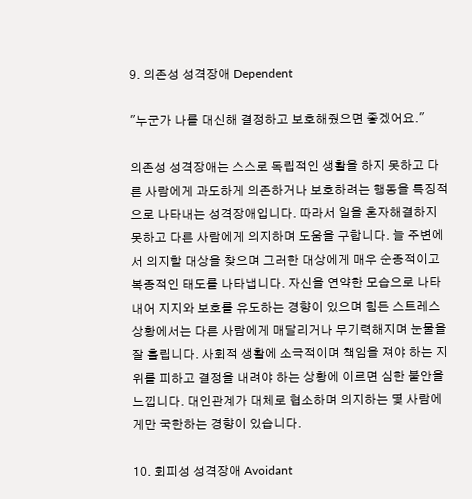9. 의존성 성격장애 Dependent

"누군가 나를 대신해 결정하고 보호해줬으면 좋겠어요."

의존성 성격장애는 스스로 독립적인 생활을 하지 못하고 다른 사람에게 과도하게 의존하거나 보호하려는 행동을 특징적으로 나타내는 성격장애입니다. 따라서 일을 혼자해결하지 못하고 다른 사람에게 의지하며 도움을 구합니다. 늘 주변에서 의지할 대상을 찾으며 그러한 대상에게 매우 순종적이고 복종적인 태도를 나타냅니다. 자신을 연약한 모습으로 나타내어 지지와 보호를 유도하는 경향이 있으며 힘든 스트레스 상황에서는 다른 사람에게 매달리거나 무기력해지며 눈물을 잘 흘립니다. 사회적 생활에 소극적이며 책임을 져야 하는 지위를 피하고 결정을 내려야 하는 상황에 이르면 심한 불안을 느낍니다. 대인관계가 대체로 협소하며 의지하는 몇 사람에게만 국한하는 경향이 있습니다.

10. 회피성 성격장애 Avoidant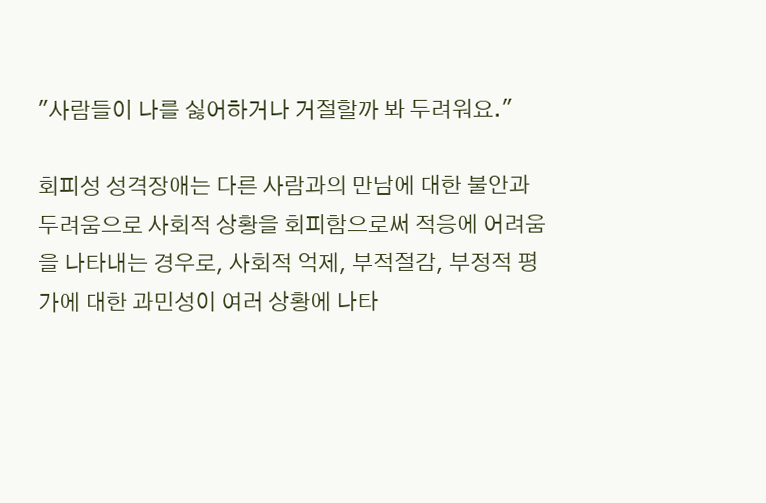"사람들이 나를 싫어하거나 거절할까 봐 두려워요."

회피성 성격장애는 다른 사람과의 만남에 대한 불안과 두려움으로 사회적 상황을 회피함으로써 적응에 어려움을 나타내는 경우로, 사회적 억제, 부적절감, 부정적 평가에 대한 과민성이 여러 상황에 나타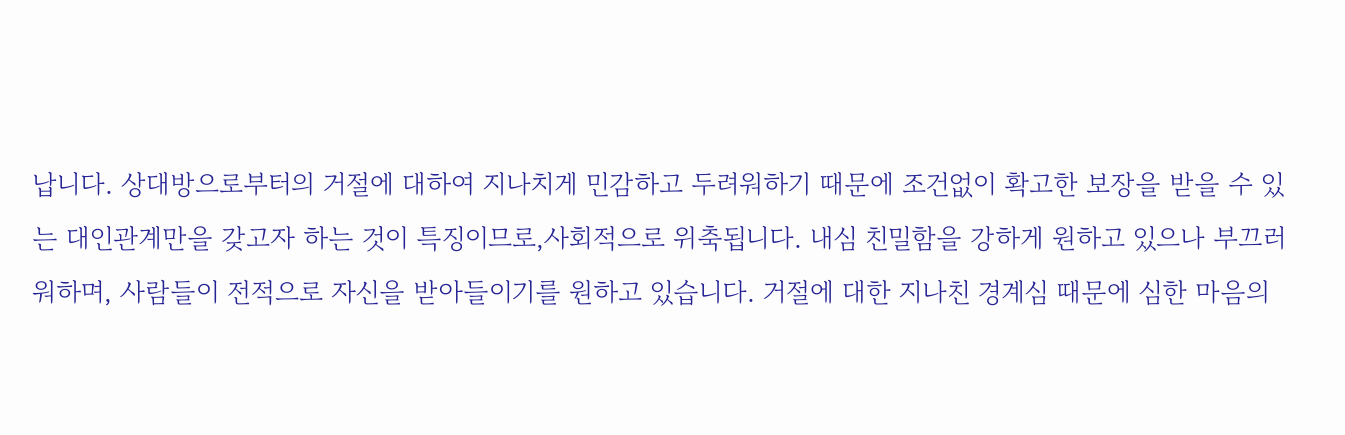납니다. 상대방으로부터의 거절에 대하여 지나치게 민감하고 두려워하기 때문에 조건없이 확고한 보장을 받을 수 있는 대인관계만을 갖고자 하는 것이 특징이므로,사회적으로 위축됩니다. 내심 친밀함을 강하게 원하고 있으나 부끄러워하며, 사람들이 전적으로 자신을 받아들이기를 원하고 있습니다. 거절에 대한 지나친 경계심 때문에 심한 마음의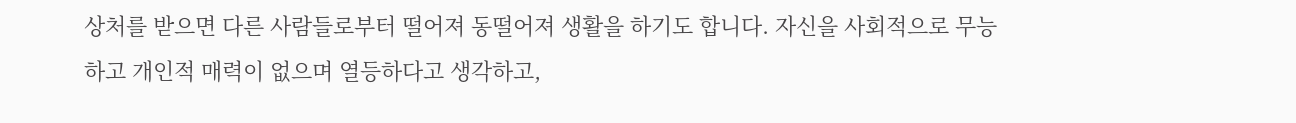상처를 받으면 다른 사람들로부터 떨어져 동떨어져 생활을 하기도 합니다. 자신을 사회적으로 무능하고 개인적 매력이 없으며 열등하다고 생각하고,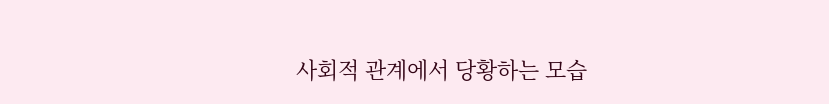사회적 관계에서 당황하는 모습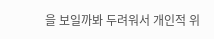을 보일까봐 두려워서 개인적 위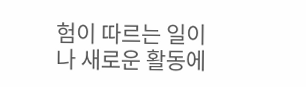험이 따르는 일이나 새로운 활동에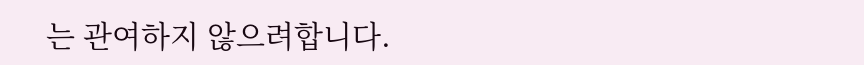는 관여하지 않으려합니다.